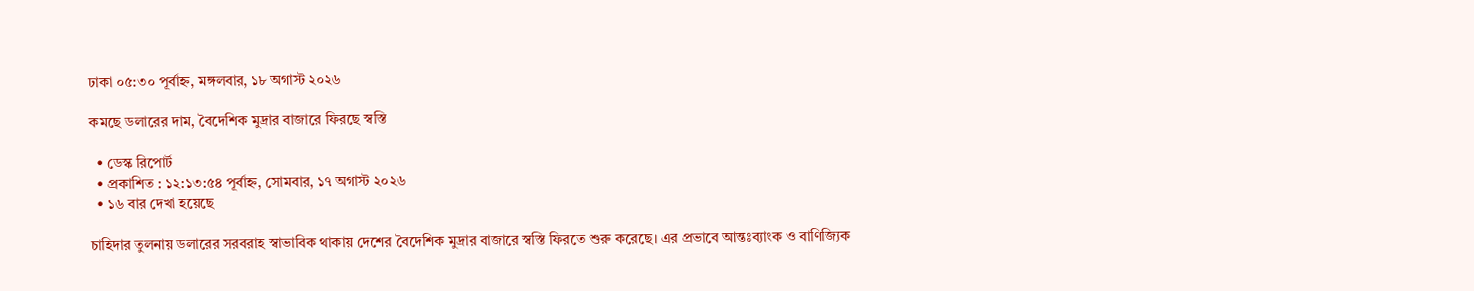ঢাকা ০৫:৩০ পূর্বাহ্ন, মঙ্গলবার, ১৮ অগাস্ট ২০২৬

কমছে ডলারের দাম, বৈদেশিক মুদ্রার বাজারে ফিরছে স্বস্তি

  • ডেস্ক রিপোর্ট
  • প্রকাশিত : ১২:১৩:৫৪ পূর্বাহ্ন, সোমবার, ১৭ অগাস্ট ২০২৬
  • ১৬ বার দেখা হয়েছে

চাহিদার তুলনায় ডলারের সরবরাহ স্বাভাবিক থাকায় দেশের বৈদেশিক মুদ্রার বাজারে স্বস্তি ফিরতে শুরু করেছে। এর প্রভাবে আন্তঃব্যাংক ও বাণিজ্যিক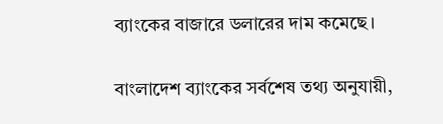ব্যাংকের বাজারে ডলারের দাম কমেছে।

বাংলাদেশ ব্যাংকের সর্বশেষ তথ্য অনুযায়ী,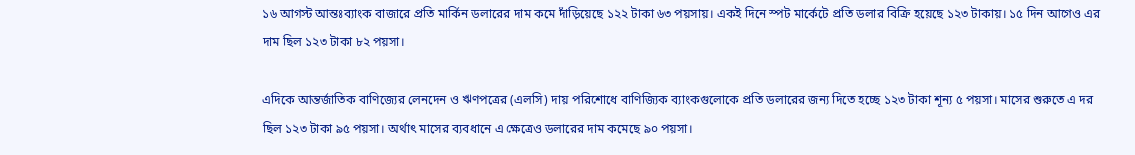১৬ আগস্ট আন্তঃব্যাংক বাজারে প্রতি মার্কিন ডলারের দাম কমে দাঁড়িয়েছে ১২২ টাকা ৬৩ পয়সায়। একই দিনে স্পট মার্কেটে প্রতি ডলার বিক্রি হয়েছে ১২৩ টাকায়। ১৫ দিন আগেও এর দাম ছিল ১২৩ টাকা ৮২ পয়সা।

এদিকে আন্তর্জাতিক বাণিজ্যের লেনদেন ও ঋণপত্রের (এলসি) দায় পরিশোধে বাণিজ্যিক ব্যাংকগুলোকে প্রতি ডলারের জন্য দিতে হচ্ছে ১২৩ টাকা শূন্য ৫ পয়সা। মাসের শুরুতে এ দর ছিল ১২৩ টাকা ৯৫ পয়সা। অর্থাৎ মাসের ব্যবধানে এ ক্ষেত্রেও ডলারের দাম কমেছে ৯০ পয়সা।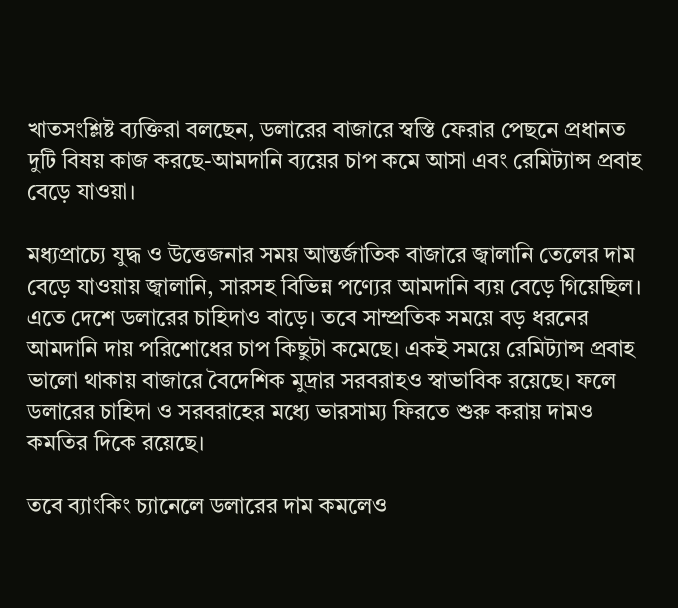খাতসংশ্লিষ্ট ব্যক্তিরা বলছেন, ডলারের বাজারে স্বস্তি ফেরার পেছনে প্রধানত দুটি বিষয় কাজ করছে-আমদানি ব্যয়ের চাপ কমে আসা এবং রেমিট্যান্স প্রবাহ বেড়ে যাওয়া।

মধ্যপ্রাচ্যে যুদ্ধ ও উত্তেজনার সময় আন্তর্জাতিক বাজারে জ্বালানি তেলের দাম বেড়ে যাওয়ায় জ্বালানি, সারসহ বিভিন্ন পণ্যের আমদানি ব্যয় বেড়ে গিয়েছিল। এতে দেশে ডলারের চাহিদাও বাড়ে। তবে সাম্প্রতিক সময়ে বড় ধরনের আমদানি দায় পরিশোধের চাপ কিছুটা কমেছে। একই সময়ে রেমিট্যান্স প্রবাহ ভালো থাকায় বাজারে বৈদেশিক মুদ্রার সরবরাহও স্বাভাবিক রয়েছে। ফলে ডলারের চাহিদা ও সরবরাহের মধ্যে ভারসাম্য ফিরতে শুরু করায় দামও কমতির দিকে রয়েছে।

তবে ব্যাংকিং চ্যানেলে ডলারের দাম কমলেও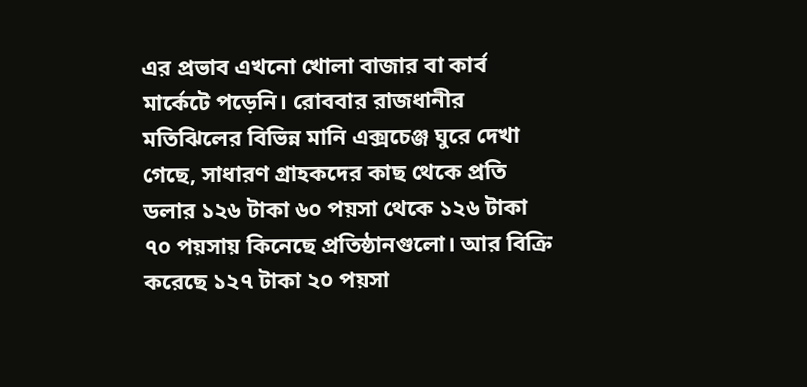এর প্রভাব এখনো খোলা বাজার বা কার্ব মার্কেটে পড়েনি। রোববার রাজধানীর মতিঝিলের বিভিন্ন মানি এক্সচেঞ্জ ঘুরে দেখা গেছে, সাধারণ গ্রাহকদের কাছ থেকে প্রতি ডলার ১২৬ টাকা ৬০ পয়সা থেকে ১২৬ টাকা ৭০ পয়সায় কিনেছে প্রতিষ্ঠানগুলো। আর বিক্রি করেছে ১২৭ টাকা ২০ পয়সা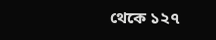থেকে ১২৭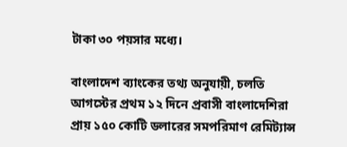টাকা ৩০ পয়সার মধ্যে।

বাংলাদেশ ব্যাংকের তথ্য অনুযায়ী, চলতি আগস্টের প্রথম ১২ দিনে প্রবাসী বাংলাদেশিরা প্রায় ১৫০ কোটি ডলারের সমপরিমাণ রেমিট্যান্স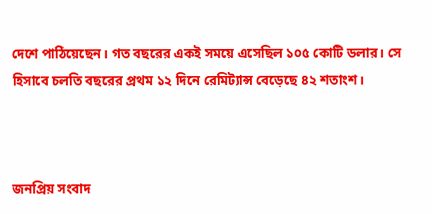দেশে পাঠিয়েছেন। গত বছরের একই সময়ে এসেছিল ১০৫ কোটি ডলার। সে হিসাবে চলতি বছরের প্রথম ১২ দিনে রেমিট্যান্স বেড়েছে ৪২ শতাংশ।



জনপ্রিয় সংবাদ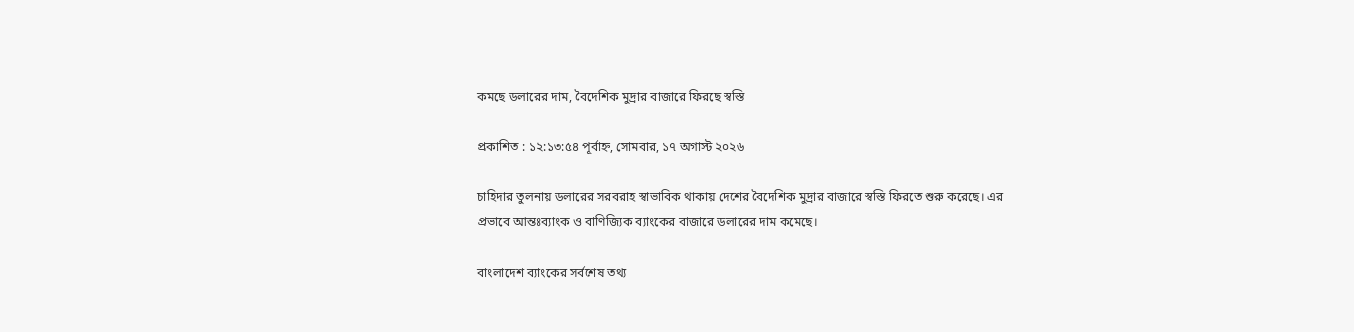কমছে ডলারের দাম, বৈদেশিক মুদ্রার বাজারে ফিরছে স্বস্তি

প্রকাশিত : ১২:১৩:৫৪ পূর্বাহ্ন, সোমবার, ১৭ অগাস্ট ২০২৬

চাহিদার তুলনায় ডলারের সরবরাহ স্বাভাবিক থাকায় দেশের বৈদেশিক মুদ্রার বাজারে স্বস্তি ফিরতে শুরু করেছে। এর প্রভাবে আন্তঃব্যাংক ও বাণিজ্যিক ব্যাংকের বাজারে ডলারের দাম কমেছে।

বাংলাদেশ ব্যাংকের সর্বশেষ তথ্য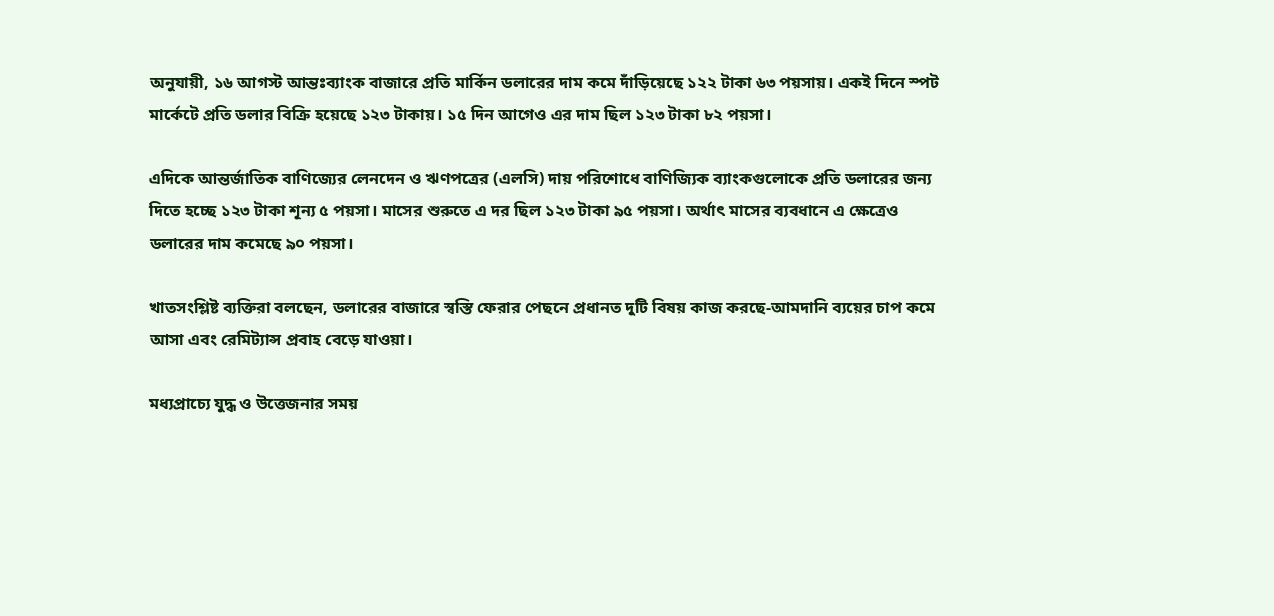অনুযায়ী, ১৬ আগস্ট আন্তঃব্যাংক বাজারে প্রতি মার্কিন ডলারের দাম কমে দাঁড়িয়েছে ১২২ টাকা ৬৩ পয়সায়। একই দিনে স্পট মার্কেটে প্রতি ডলার বিক্রি হয়েছে ১২৩ টাকায়। ১৫ দিন আগেও এর দাম ছিল ১২৩ টাকা ৮২ পয়সা।

এদিকে আন্তর্জাতিক বাণিজ্যের লেনদেন ও ঋণপত্রের (এলসি) দায় পরিশোধে বাণিজ্যিক ব্যাংকগুলোকে প্রতি ডলারের জন্য দিতে হচ্ছে ১২৩ টাকা শূন্য ৫ পয়সা। মাসের শুরুতে এ দর ছিল ১২৩ টাকা ৯৫ পয়সা। অর্থাৎ মাসের ব্যবধানে এ ক্ষেত্রেও ডলারের দাম কমেছে ৯০ পয়সা।

খাতসংশ্লিষ্ট ব্যক্তিরা বলছেন, ডলারের বাজারে স্বস্তি ফেরার পেছনে প্রধানত দুটি বিষয় কাজ করছে-আমদানি ব্যয়ের চাপ কমে আসা এবং রেমিট্যান্স প্রবাহ বেড়ে যাওয়া।

মধ্যপ্রাচ্যে যুদ্ধ ও উত্তেজনার সময়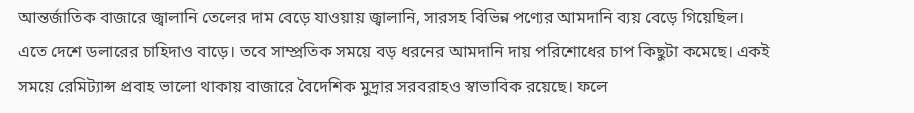আন্তর্জাতিক বাজারে জ্বালানি তেলের দাম বেড়ে যাওয়ায় জ্বালানি, সারসহ বিভিন্ন পণ্যের আমদানি ব্যয় বেড়ে গিয়েছিল। এতে দেশে ডলারের চাহিদাও বাড়ে। তবে সাম্প্রতিক সময়ে বড় ধরনের আমদানি দায় পরিশোধের চাপ কিছুটা কমেছে। একই সময়ে রেমিট্যান্স প্রবাহ ভালো থাকায় বাজারে বৈদেশিক মুদ্রার সরবরাহও স্বাভাবিক রয়েছে। ফলে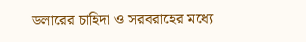ডলারের চাহিদা ও সরবরাহের মধ্যে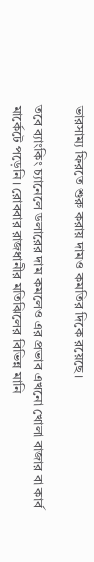ভারসাম্য ফিরতে শুরু করায় দামও কমতির দিকে রয়েছে।

তবে ব্যাংকিং চ্যানেলে ডলারের দাম কমলেও এর প্রভাব এখনো খোলা বাজার বা কার্ব মার্কেটে পড়েনি। রোববার রাজধানীর মতিঝিলের বিভিন্ন মানি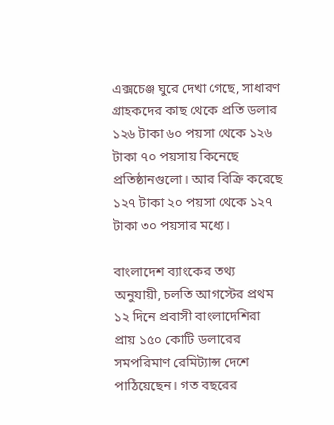এক্সচেঞ্জ ঘুরে দেখা গেছে, সাধারণ গ্রাহকদের কাছ থেকে প্রতি ডলার ১২৬ টাকা ৬০ পয়সা থেকে ১২৬ টাকা ৭০ পয়সায় কিনেছে প্রতিষ্ঠানগুলো। আর বিক্রি করেছে ১২৭ টাকা ২০ পয়সা থেকে ১২৭ টাকা ৩০ পয়সার মধ্যে।

বাংলাদেশ ব্যাংকের তথ্য অনুযায়ী, চলতি আগস্টের প্রথম ১২ দিনে প্রবাসী বাংলাদেশিরা প্রায় ১৫০ কোটি ডলারের সমপরিমাণ রেমিট্যান্স দেশে পাঠিয়েছেন। গত বছরের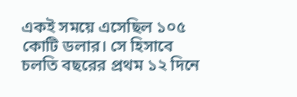একই সময়ে এসেছিল ১০৫ কোটি ডলার। সে হিসাবে চলতি বছরের প্রথম ১২ দিনে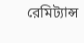রেমিট্যান্স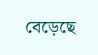বেড়েছে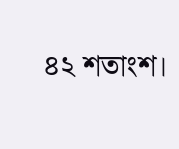৪২ শতাংশ।